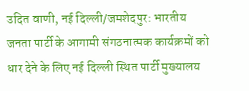उदित वाणी, नई दिल्ली/जमशेदपुर: भारतीय जनता पार्टी के आगामी संगठनात्मक कार्यक्रमों को धार देने के लिए नई दिल्ली स्थित पार्टी मुख्यालय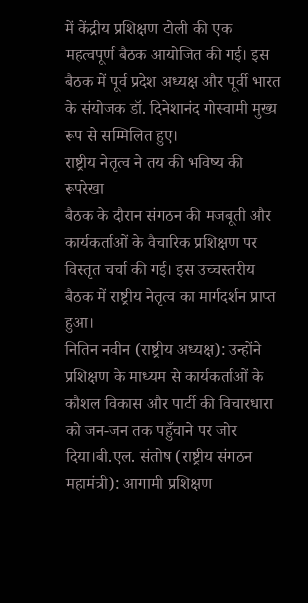में केंद्रीय प्रशिक्षण टोली की एक महत्वपूर्ण बैठक आयोजित की गई। इस बैठक में पूर्व प्रदेश अध्यक्ष और पूर्वी भारत के संयोजक डॉ. दिनेशानंद गोस्वामी मुख्य रूप से सम्मिलित हुए।
राष्ट्रीय नेतृत्व ने तय की भविष्य की रूपरेखा
बैठक के दौरान संगठन की मजबूती और कार्यकर्ताओं के वैचारिक प्रशिक्षण पर विस्तृत चर्चा की गई। इस उच्चस्तरीय बैठक में राष्ट्रीय नेतृत्व का मार्गदर्शन प्राप्त हुआ।
नितिन नवीन (राष्ट्रीय अध्यक्ष): उन्होंने प्रशिक्षण के माध्यम से कार्यकर्ताओं के कौशल विकास और पार्टी की विचारधारा को जन-जन तक पहुँचाने पर जोर दिया।बी.एल. संतोष (राष्ट्रीय संगठन महामंत्री): आगामी प्रशिक्षण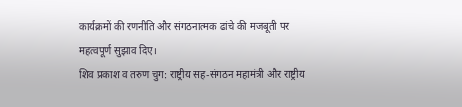कार्यक्रमों की रणनीति और संगठनात्मक ढांचे की मजबूती पर महत्वपूर्ण सुझाव दिए।
शिव प्रकाश व तरुण चुग: राष्ट्रीय सह-संगठन महामंत्री और राष्ट्रीय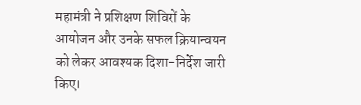महामंत्री ने प्रशिक्षण शिविरों के आयोजन और उनके सफल क्रियान्वयन को लेकर आवश्यक दिशा-निर्देश जारी किए।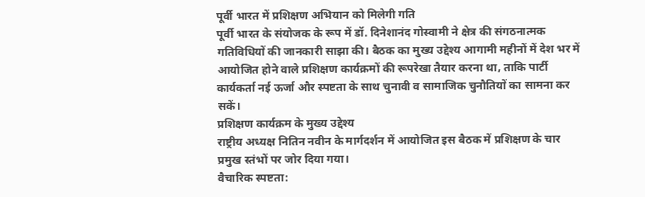पूर्वी भारत में प्रशिक्षण अभियान को मिलेगी गति
पूर्वी भारत के संयोजक के रूप में डॉ. दिनेशानंद गोस्वामी ने क्षेत्र की संगठनात्मक गतिविधियों की जानकारी साझा की। बैठक का मुख्य उद्देश्य आगामी महीनों में देश भर में आयोजित होने वाले प्रशिक्षण कार्यक्रमों की रूपरेखा तैयार करना था, ताकि पार्टी कार्यकर्ता नई ऊर्जा और स्पष्टता के साथ चुनावी व सामाजिक चुनौतियों का सामना कर सकें।
प्रशिक्षण कार्यक्रम के मुख्य उद्देश्य
राष्ट्रीय अध्यक्ष नितिन नवीन के मार्गदर्शन में आयोजित इस बैठक में प्रशिक्षण के चार प्रमुख स्तंभों पर जोर दिया गया।
वैचारिक स्पष्टता: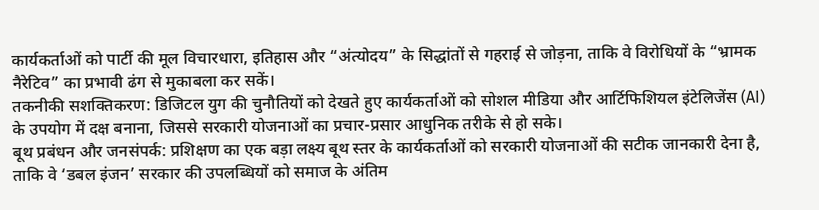कार्यकर्ताओं को पार्टी की मूल विचारधारा, इतिहास और “अंत्योदय” के सिद्धांतों से गहराई से जोड़ना, ताकि वे विरोधियों के “भ्रामक नैरेटिव” का प्रभावी ढंग से मुकाबला कर सकें।
तकनीकी सशक्तिकरण: डिजिटल युग की चुनौतियों को देखते हुए कार्यकर्ताओं को सोशल मीडिया और आर्टिफिशियल इंटेलिजेंस (AI) के उपयोग में दक्ष बनाना, जिससे सरकारी योजनाओं का प्रचार-प्रसार आधुनिक तरीके से हो सके।
बूथ प्रबंधन और जनसंपर्क: प्रशिक्षण का एक बड़ा लक्ष्य बूथ स्तर के कार्यकर्ताओं को सरकारी योजनाओं की सटीक जानकारी देना है, ताकि वे ‘डबल इंजन’ सरकार की उपलब्धियों को समाज के अंतिम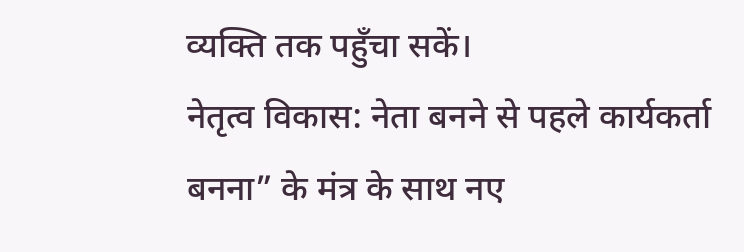व्यक्ति तक पहुँचा सकें।
नेतृत्व विकास: नेता बनने से पहले कार्यकर्ता बनना” के मंत्र के साथ नए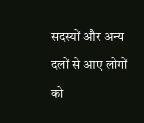सदस्यों और अन्य दलों से आए लोगों को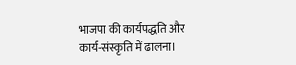भाजपा की कार्यपद्धति और कार्य-संस्कृति में ढालना।